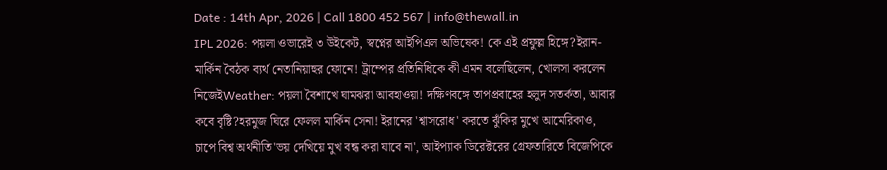Date : 14th Apr, 2026 | Call 1800 452 567 | info@thewall.in
IPL 2026: পয়লা ওভারেই ৩ উইকেট, স্বপ্নের আইপিএল অভিষেক! কে এই প্রফুল্ল হিঙ্গে?ইরান-মার্কিন বৈঠক ব্যর্থ নেতানিয়াহুর ফোনে! ট্রাম্পের প্রতিনিধিকে কী এমন বলেছিলেন, খোলসা করলেন নিজেইWeather: পয়লা বৈশাখে ঘামঝরা আবহাওয়া! দক্ষিণবঙ্গে তাপপ্রবাহের হলুদ সতর্কতা, আবার কবে বৃষ্টি?হরমুজ ঘিরে ফেলল মার্কিন সেনা! ইরানের 'শ্বাসরোধ' করতে ঝুঁকির মুখে আমেরিকাও, চাপে বিশ্ব অর্থনীতি'ভয় দেখিয়ে মুখ বন্ধ করা যাবে না', আইপ্যাক ডিরেক্টরের গ্রেফতারিতে বিজেপিকে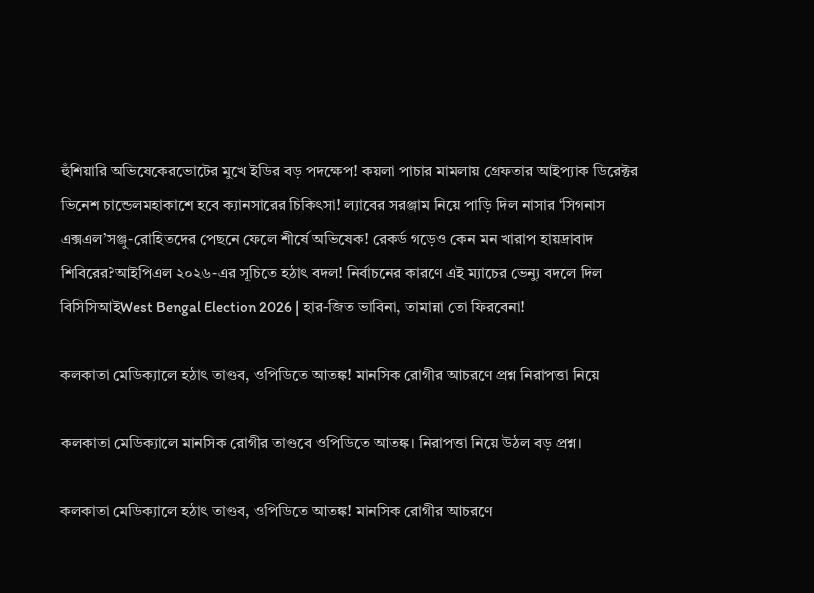হুঁশিয়ারি অভিষেকেরভোটের মুখে ইডির বড় পদক্ষেপ! কয়লা পাচার মামলায় গ্রেফতার আইপ্যাক ডিরেক্টর ভিনেশ চান্ডেলমহাকাশে হবে ক্যানসারের চিকিৎসা! ল্যাবের সরঞ্জাম নিয়ে পাড়ি দিল নাসার ‘সিগনাস এক্সএল’সঞ্জু-রোহিতদের পেছনে ফেলে শীর্ষে অভিষেক! রেকর্ড গড়েও কেন মন খারাপ হায়দ্রাবাদ শিবিরের?আইপিএল ২০২৬-এর সূচিতে হঠাৎ বদল! নির্বাচনের কারণে এই ম্যাচের ভেন্যু বদলে দিল বিসিসিআইWest Bengal Election 2026 | হার-জিত ভাবিনা, তামান্না তো ফিরবেনা!

কলকাতা মেডিক্যালে হঠাৎ তাণ্ডব, ওপিডিতে আতঙ্ক! মানসিক রোগীর আচরণে প্রশ্ন নিরাপত্তা নিয়ে

কলকাতা মেডিক্যালে মানসিক রোগীর তাণ্ডবে ওপিডিতে আতঙ্ক। নিরাপত্তা নিয়ে উঠল বড় প্রশ্ন।

কলকাতা মেডিক্যালে হঠাৎ তাণ্ডব, ওপিডিতে আতঙ্ক! মানসিক রোগীর আচরণে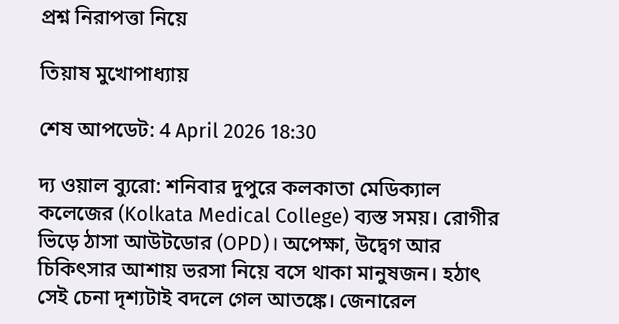প্রশ্ন নিরাপত্তা নিয়ে

তিয়াষ মুখোপাধ্যায়

শেষ আপডেট: 4 April 2026 18:30

দ্য ওয়াল ব্যুরো: শনিবার দুপুরে কলকাতা মেডিক্যাল কলেজের (Kolkata Medical College) ব্যস্ত সময়। রোগীর ভিড়ে ঠাসা আউটডোর (OPD)। অপেক্ষা, উদ্বেগ আর চিকিৎসার আশায় ভরসা নিয়ে বসে থাকা মানুষজন। হঠাৎ সেই চেনা দৃশ্যটাই বদলে গেল আতঙ্কে। জেনারেল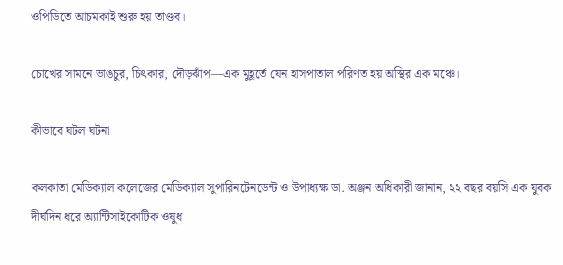ওপিডিতে আচমকাই শুরু হয় তাণ্ডব।

চোখের সামনে ভাঙচুর, চিৎকার, দৌড়ঝাঁপ—এক মুহূর্তে যেন হাসপাতাল পরিণত হয় অস্থির এক মঞ্চে।

কীভাবে ঘটল ঘটনা

কলকাতা মেডিক্যাল কলেজের মেডিক্যাল সুপারিনটেনডেন্ট ও উপাধ্যক্ষ ডা. অঞ্জন অধিকারী জানান, ২২ বছর বয়সি এক যুবক দীর্ঘদিন ধরে অ্যান্টিসাইকোটিক ওষুধ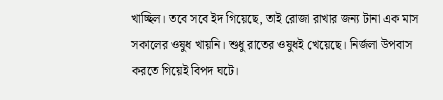খাচ্ছিল। তবে সবে ইদ গিয়েছে, তাই রোজা রাখার জন্য টানা এক মাস সকালের ওষুধ খায়নি। শুধু রাতের ওষুধই খেয়েছে। নির্জলা উপবাস করতে গিয়েই বিপদ ঘটে।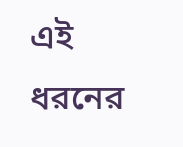এই ধরনের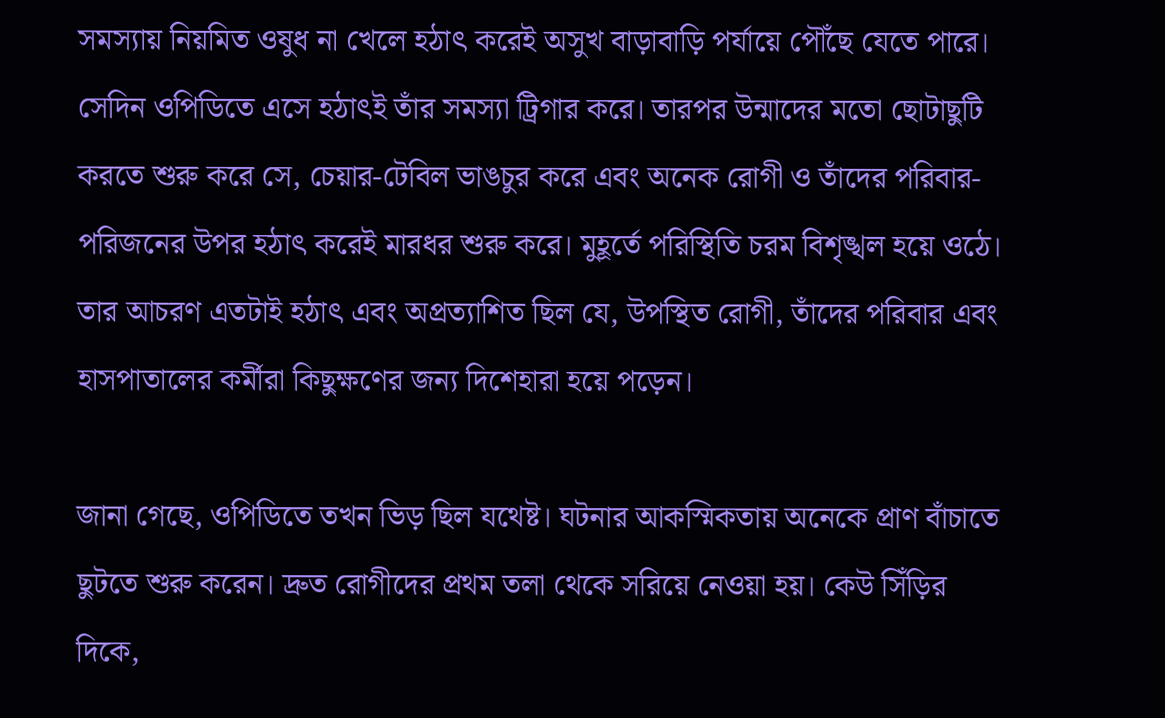সমস্যায় নিয়মিত ওষুধ না খেলে হঠাৎ করেই অসুখ বাড়াবাড়ি পর্যায়ে পৌঁছে যেতে পারে। সেদিন ওপিডিতে এসে হঠাৎই তাঁর সমস্যা ট্রিগার করে। তারপর উন্মাদের মতো ছোটাছুটি করতে শুরু করে সে, চেয়ার-টেবিল ভাঙচুর করে এবং অনেক রোগী ও তাঁদের পরিবার-পরিজনের উপর হঠাৎ করেই মারধর শুরু করে। মুহূর্তে পরিস্থিতি চরম বিশৃঙ্খল হয়ে ওঠে। তার আচরণ এতটাই হঠাৎ এবং অপ্রত্যাশিত ছিল যে, উপস্থিত রোগী, তাঁদের পরিবার এবং হাসপাতালের কর্মীরা কিছুক্ষণের জন্য দিশেহারা হয়ে পড়েন।

জানা গেছে, ওপিডিতে তখন ভিড় ছিল যথেষ্ট। ঘটনার আকস্মিকতায় অনেকে প্রাণ বাঁচাতে ছুটতে শুরু করেন। দ্রুত রোগীদের প্রথম তলা থেকে সরিয়ে নেওয়া হয়। কেউ সিঁড়ির দিকে,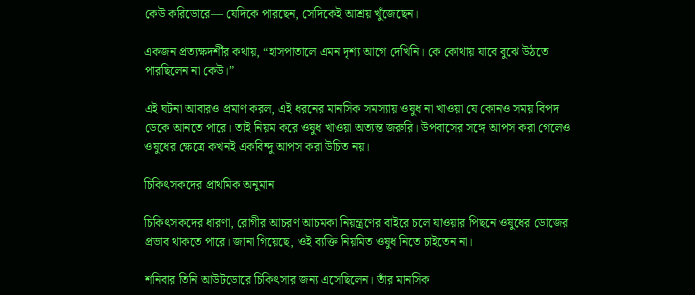কেউ করিডোরে— যেদিকে পারছেন, সেদিকেই আশ্রয় খুঁজেছেন।

একজন প্রত্যক্ষদর্শীর কথায়, “হাসপাতালে এমন দৃশ্য আগে দেখিনি। কে কোথায় যাবে বুঝে উঠতে পারছিলেন না কেউ।”

এই ঘটনা আবারও প্রমাণ করল, এই ধরনের মানসিক সমস্যায় ওষুধ না খাওয়া যে কোনও সময় বিপদ ডেকে আনতে পারে। তাই নিয়ম করে ওষুধ খাওয়া অত্যন্ত জরুরি। উপবাসের সঙ্গে আপস করা গেলেও ওষুধের ক্ষেত্রে কখনই একবিন্দু আপস করা উচিত নয়।

চিকিৎসকদের প্রাথমিক অনুমান

চিকিৎসকদের ধারণা, রোগীর আচরণ আচমকা নিয়ন্ত্রণের বাইরে চলে যাওয়ার পিছনে ওষুধের ডোজের প্রভাব থাকতে পারে। জানা গিয়েছে, ওই ব্যক্তি নিয়মিত ওষুধ নিতে চাইতেন না।

শনিবার তিনি আউটডোরে চিকিৎসার জন্য এসেছিলেন। তাঁর মানসিক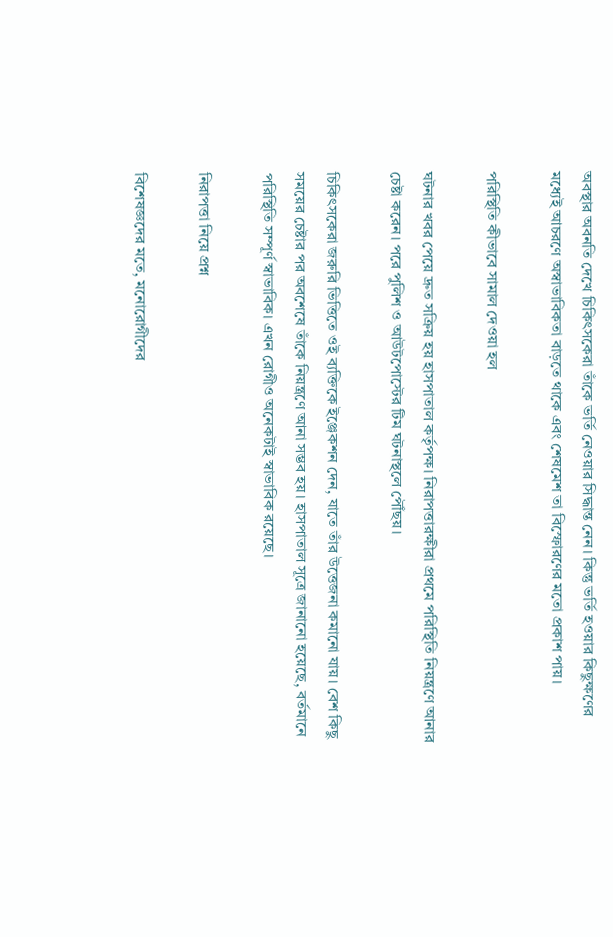অবস্থার অবনতি দেখে চিকিৎসকেরা তাঁকে ভর্তি নেওয়ার সিদ্ধান্ত নেন। কিন্তু ভর্তি হওয়ার কিছুক্ষণের মধ্যেই আচরণে অস্বাভাবিকতা বাড়তে থাকে এবং শেষমেশ তা বিস্ফোরণের মতো প্রকাশ পায়।

পরিস্থিতি কীভাবে সামাল দেওয়া হল

ঘটনার খবর পেয়ে দ্রুত সক্রিয় হয় হাসপাতাল কর্তৃপক্ষ। নিরাপত্তারক্ষীরা প্রথমে পরিস্থিতি নিয়ন্ত্রণে আনার চেষ্টা করেন। পরে পুলিশ ও আউটপোস্টের টিম ঘটনাস্থলে পৌঁছয়।

চিকিৎসকেরা জরুরি ভিত্তিতে ওই ব্যক্তিকে ইঞ্জেকশন দেন, যাতে তাঁর উত্তেজনা কমানো যায়। বেশ কিছু সময়ের চেষ্টার পর অবশেষে তাঁকে নিয়ন্ত্রণে আনা সম্ভব হয়। হাসপাতাল সূত্রে জানানো হয়েছে, বর্তমানে পরিস্থিতি সম্পূর্ণ স্বাভাবিক। এখন রোগীও অনেকটাই স্বাভাবিক রয়েছে।

নিরাপত্তা নিয়ে প্রশ্ন

বিশেষজ্ঞদের মতে, মনোরোগীদের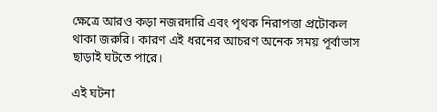ক্ষেত্রে আরও কড়া নজরদারি এবং পৃথক নিরাপত্তা প্রটোকল থাকা জরুরি। কারণ এই ধরনের আচরণ অনেক সময় পূর্বাভাস ছাড়াই ঘটতে পারে।

এই ঘটনা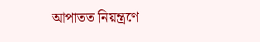আপাতত নিয়ন্ত্রণে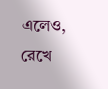এলেও, রেখে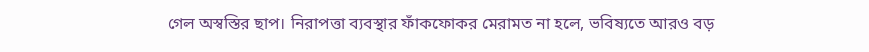গেল অস্বস্তির ছাপ। নিরাপত্তা ব্যবস্থার ফাঁকফোকর মেরামত না হলে, ভবিষ্যতে আরও বড়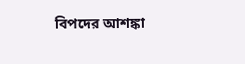বিপদের আশঙ্কা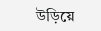উড়িয়ে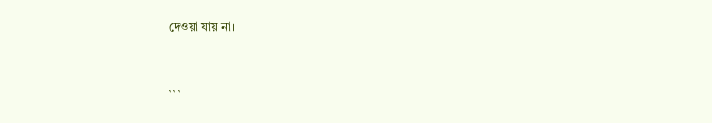দেওয়া যায় না।


```